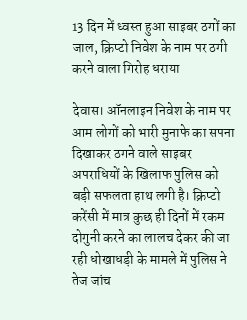13 दिन में ध्वस्त हुआ साइबर ठगों का जाल, क्रिप्टो निवेश के नाम पर ठगी करने वाला गिरोह धराया

देवास। ऑनलाइन निवेश के नाम पर आम लोगों को भारी मुनाफे का सपना दिखाकर ठगने वाले साइबर अपराधियों के खिलाफ पुलिस को बड़ी सफलता हाथ लगी है। क्रिप्टो करेंसी में मात्र कुछ ही दिनों में रकम दोगुनी करने का लालच देकर की जा रही धोखाधड़ी के मामले में पुलिस ने तेज जांच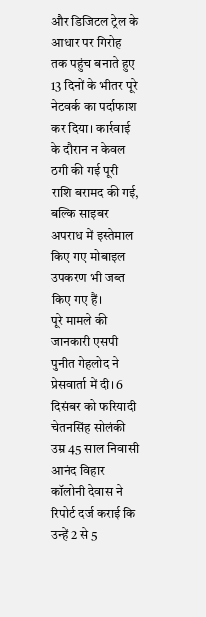और डिजिटल ट्रेल के आधार पर गिरोह तक पहुंच बनाते हुए 13 दिनों के भीतर पूरे नेटवर्क का पर्दाफाश कर दिया। कार्रवाई के दौरान न केवल ठगी की गई पूरी राशि बरामद की गई, बल्कि साइबर अपराध में इस्तेमाल किए गए मोबाइल उपकरण भी जब्त किए गए हैं।
पूरे मामले की जानकारी एसपी पुनीत गेहलोद ने प्रेसवार्ता में दी। 6 दिसंबर को फरियादी चेतनसिंह सोलंकी उम्र 45 साल निवासी आनंद विहार कॉलोनी देवास ने रिपोर्ट दर्ज कराई कि उन्हें 2 से 5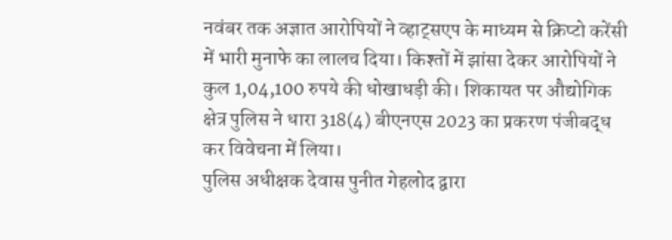नवंबर तक अज्ञात आरोपियों ने व्हाट्सएप के माध्यम से क्रिप्टो करेंसी में भारी मुनाफे का लालच दिया। किश्तों में झांसा देकर आरोपियों ने कुल 1,04,100 रुपये की धोखाधड़ी की। शिकायत पर औद्योगिक क्षेत्र पुलिस ने धारा 318(4) बीएनएस 2023 का प्रकरण पंजीबद्ध कर विवेचना में लिया।
पुलिस अधीक्षक देवास पुनीत गेहलोद द्वारा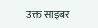उक्त साइबर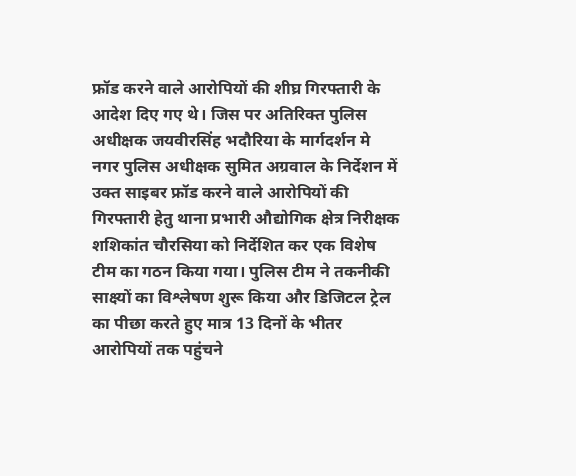फ्रॉड करने वाले आरोपियों की शीघ्र गिरफ्तारी के आदेश दिए गए थे। जिस पर अतिरिक्त पुलिस अधीक्षक जयवीरसिंह भदौरिया के मार्गदर्शन मे नगर पुलिस अधीक्षक सुमित अग्रवाल के निर्देशन में उक्त साइबर फ्रॉड करने वाले आरोपियों की गिरफ्तारी हेतु थाना प्रभारी औद्योगिक क्षेत्र निरीक्षक शशिकांत चौरसिया को निर्देशित कर एक विशेष टीम का गठन किया गया। पुलिस टीम ने तकनीकी साक्ष्यों का विश्लेषण शुरू किया और डिजिटल ट्रेल का पीछा करते हुए मात्र 13 दिनों के भीतर आरोपियों तक पहुंचने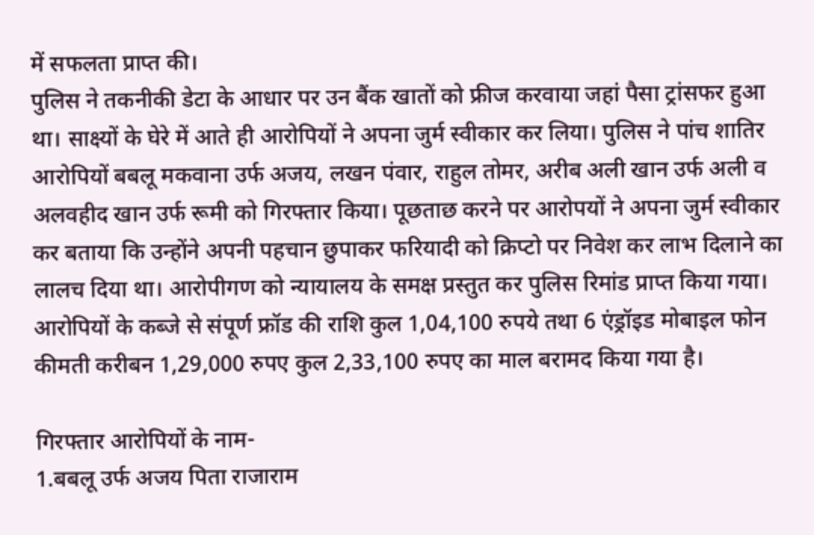में सफलता प्राप्त की।
पुलिस ने तकनीकी डेटा के आधार पर उन बैंक खातों को फ्रीज करवाया जहां पैसा ट्रांसफर हुआ था। साक्ष्यों के घेरे में आते ही आरोपियों ने अपना जुर्म स्वीकार कर लिया। पुलिस ने पांच शातिर आरोपियों बबलू मकवाना उर्फ अजय, लखन पंवार, राहुल तोमर, अरीब अली खान उर्फ अली व अलवहीद खान उर्फ रूमी को गिरफ्तार किया। पूछताछ करने पर आरोपयों ने अपना जुर्म स्वीकार कर बताया कि उन्होंने अपनी पहचान छुपाकर फरियादी को क्रिप्टो पर निवेश कर लाभ दिलाने का लालच दिया था। आरोपीगण को न्यायालय के समक्ष प्रस्तुत कर पुलिस रिमांड प्राप्त किया गया। आरोपियों के कब्जे से संपूर्ण फ्रॉड की राशि कुल 1,04,100 रुपये तथा 6 एंड्रॉइड मोबाइल फोन कीमती करीबन 1,29,000 रुपए कुल 2,33,100 रुपए का माल बरामद किया गया है।

गिरफ्तार आरोपियों के नाम-
1.बबलू उर्फ अजय पिता राजाराम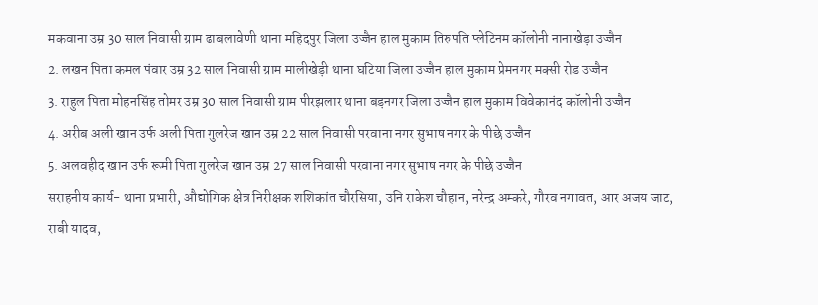मकवाना उम्र 30 साल निवासी ग्राम ढाबलावेणी थाना महिदपुर जिला उज्जैन हाल मुकाम तिरुपति प्लेटिनम कॉलोनी नानाखेड़ा उज्जैन
2. लखन पिता कमल पंवार उम्र 32 साल निवासी ग्राम मालीखेड़ी थाना घटिया जिला उज्जैन हाल मुकाम प्रेमनगर मक्सी रोड उज्जैन
3. राहुल पिता मोहनसिंह तोमर उम्र 30 साल निवासी ग्राम पीरझलार थाना बड़नगर जिला उज्जैन हाल मुकाम विवेकानंद कॉलोनी उज्जैन
4. अरीब अली खान उर्फ अली पिता गुलरेज खान उम्र 22 साल निवासी परवाना नगर सुभाष नगर के पीछे उज्जैन
5. अलवहीद खान उर्फ रूमी पिता गुलरेज खान उम्र 27 साल निवासी परवाना नगर सुभाष नगर के पीछे उज्जैन
सराहनीय कार्य- थाना प्रभारी, औद्योगिक क्षेत्र निरीक्षक शशिकांत चौरसिया, उनि राकेश चौहान, नरेन्द्र अम्करे, गौरव नगावत, आर अजय जाट, राबी यादव,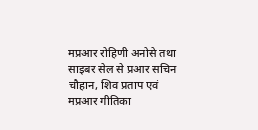मप्रआर रोहिणी अनोसे तथा साइबर सेल से प्रआर सचिन चौहान, शिव प्रताप एवं मप्रआर गीतिका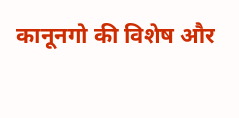कानूनगो की विशेष और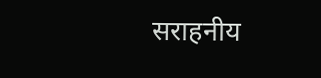सराहनीय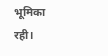भूमिका रही।